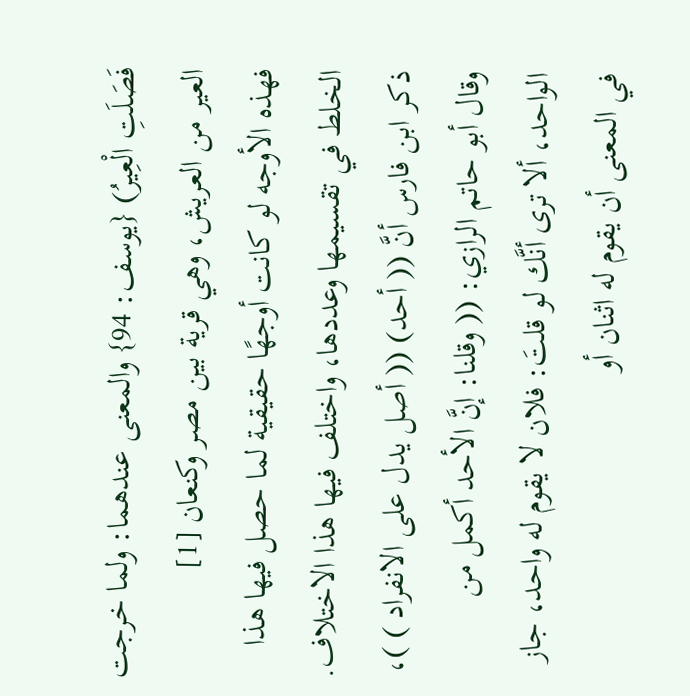فَصَلَتِ الْعِيرُ) {يوسف: 94} والمعنى عندهما: ولما خرجت العير من العريش، وهي قرية بين مصر وكنعان [1]
فهذه الأوجه لو كانت أوجهًا حقيقية لما حصل فيها هذا الخلط في تقسيمها وعددها، واختلف فيها هذا الاختلاف.
ذكر ابن فارس أنَّ (( أحد) (( أصل يدل على الانفراد ) )، وقال أبو حاتم الرازي: (( وقلنا: إنَّ الأحد أكمل من الواحد، ألا ترى أنَّك لو قلتَ: فلان لا يقوم له واحد، جاز في المعنى أن يقوم له اثنان أو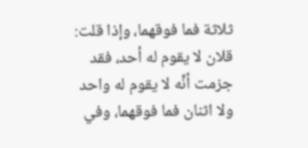ثلاثة فما فوقهما، وإذا قلت: قلان لا يقوم له أحد، فقد جزمت أنَّه لا يقوم له واحد ولا اثنان فما فوقهما، وفي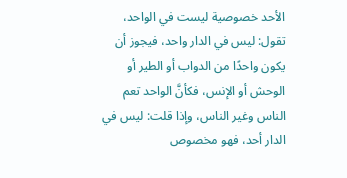الأحد خصوصية ليست في الواحد، تقول: ليس في الدار واحد، فيجوز أن يكون واحدًا من الدواب أو الطير أو الوحش أو الإنس، فكأنَّ الواحد تعم الناس وغير الناس، وإذا قلت: ليس في الدار أحد، فهو مخصوص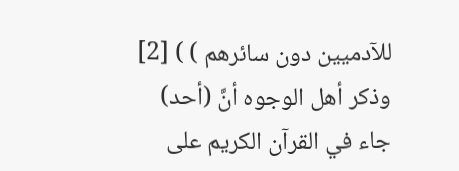للآدميين دون سائرهم ) ) [2]
وذكر أهل الوجوه أنَّ (أحد) جاء في القرآن الكريم على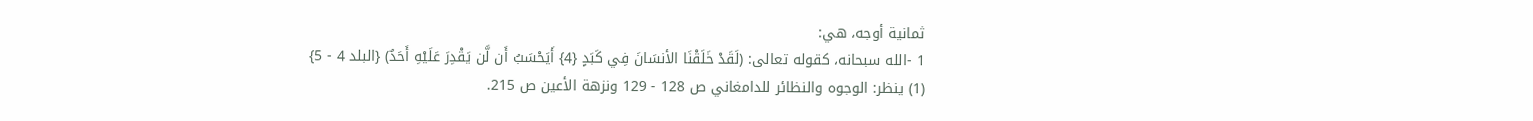ثمانية أوجه، هي:
1 -الله سبحانه، كقوله تعالى: (لَقَدْ خَلَقْنَا الأنسَانَ فِي كَبَدٍ {4} أَيَحْسَبُ أَن لَّن يَقْدِرَ عَلَيْهِ أَحَدٌ) {البلد 4 - 5}
(1) ينظر: الوجوه والنظائر للدامغاني ص 128 - 129 ونزهة الأعين ص 215.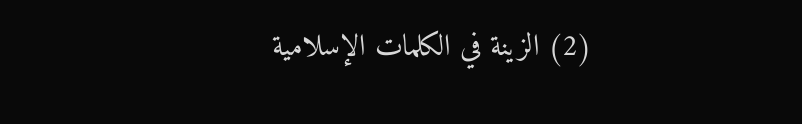(2) الزينة في الكلمات الإسلامية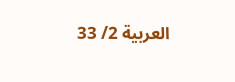العربية 2/ 33